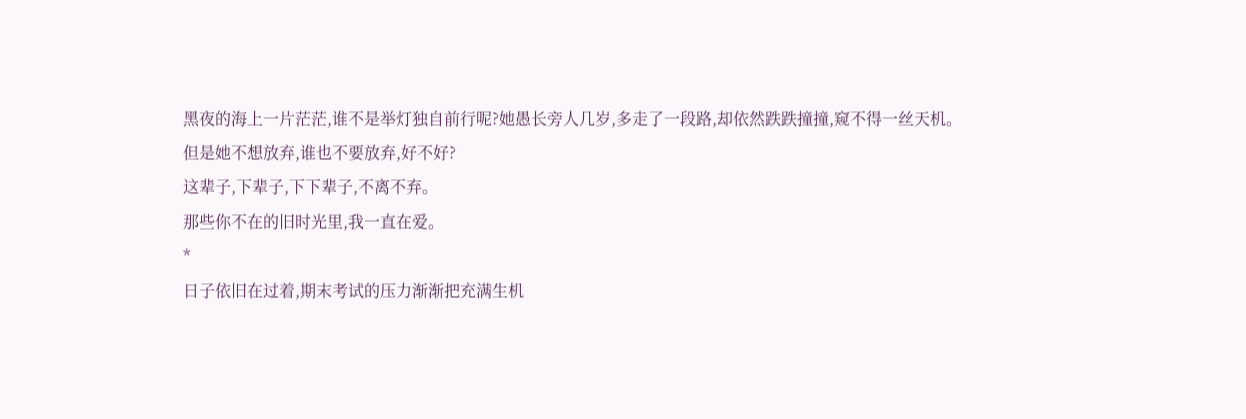黑夜的海上一片茫茫,谁不是举灯独自前行呢?她愚长旁人几岁,多走了一段路,却依然跌跌撞撞,窥不得一丝天机。
但是她不想放弃,谁也不要放弃,好不好?
这辈子,下辈子,下下辈子,不离不弃。
那些你不在的旧时光里,我一直在爱。
*
日子依旧在过着,期末考试的压力渐渐把充满生机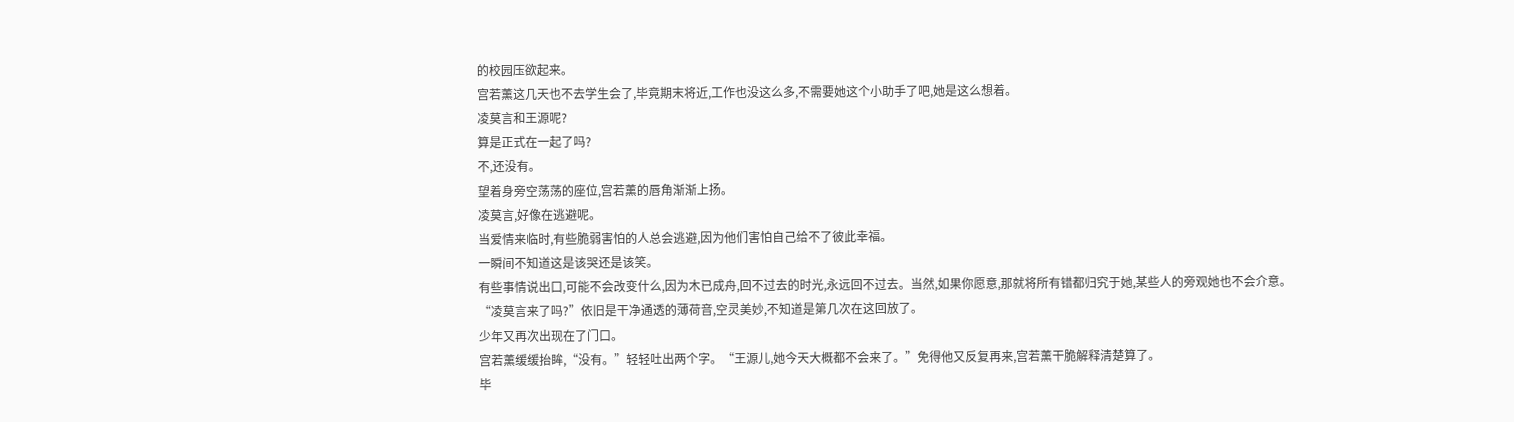的校园压欲起来。
宫若薰这几天也不去学生会了,毕竟期末将近,工作也没这么多,不需要她这个小助手了吧,她是这么想着。
凌莫言和王源呢?
算是正式在一起了吗?
不,还没有。
望着身旁空荡荡的座位,宫若薰的唇角渐渐上扬。
凌莫言,好像在逃避呢。
当爱情来临时,有些脆弱害怕的人总会逃避,因为他们害怕自己给不了彼此幸福。
一瞬间不知道这是该哭还是该笑。
有些事情说出口,可能不会改变什么,因为木已成舟,回不过去的时光,永远回不过去。当然,如果你愿意,那就将所有错都归究于她,某些人的旁观她也不会介意。
“凌莫言来了吗?”依旧是干净通透的薄荷音,空灵美妙,不知道是第几次在这回放了。
少年又再次出现在了门口。
宫若薰缓缓抬眸,“没有。”轻轻吐出两个字。“王源儿,她今天大概都不会来了。”免得他又反复再来,宫若薰干脆解释清楚算了。
毕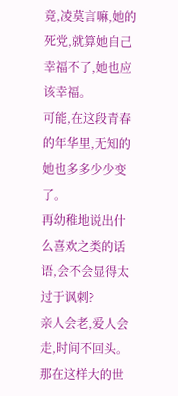竟,凌莫言嘛,她的死党,就算她自己幸福不了,她也应该幸福。
可能,在这段青春的年华里,无知的她也多多少少变了。
再幼稚地说出什么喜欢之类的话语,会不会显得太过于讽刺?
亲人会老,爱人会走,时间不回头。
那在这样大的世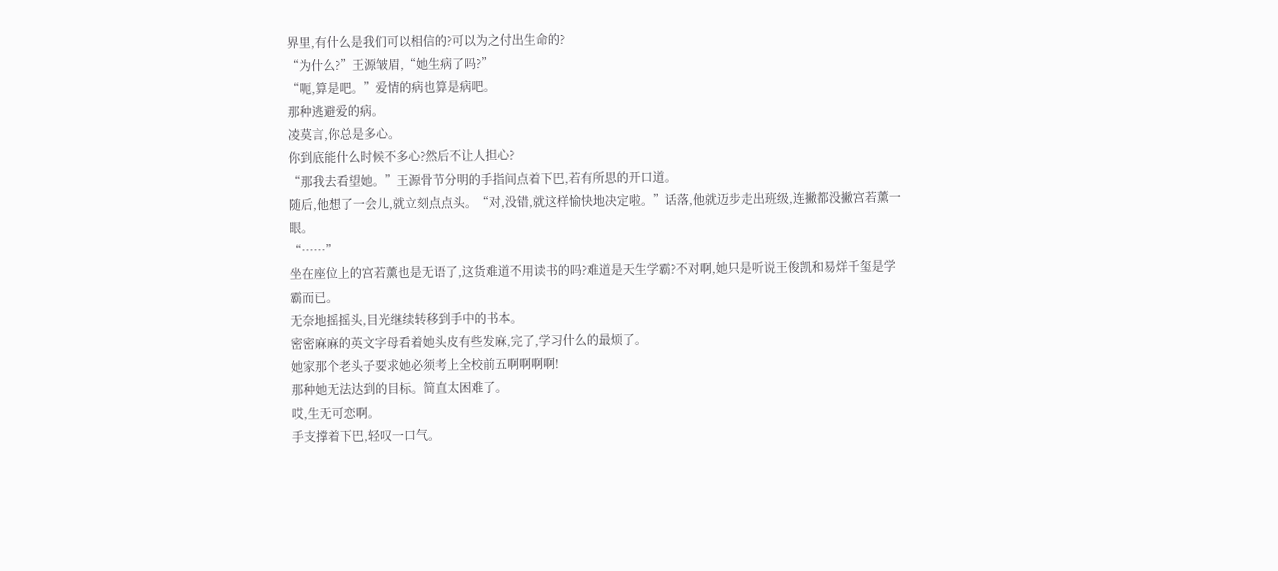界里,有什么是我们可以相信的?可以为之付出生命的?
“为什么?”王源皱眉,“她生病了吗?”
“呃,算是吧。”爱情的病也算是病吧。
那种逃避爱的病。
凌莫言,你总是多心。
你到底能什么时候不多心?然后不让人担心?
“那我去看望她。”王源骨节分明的手指间点着下巴,若有所思的开口道。
随后,他想了一会儿,就立刻点点头。“对,没错,就这样愉快地决定啦。”话落,他就迈步走出班级,连撇都没撇宫若薰一眼。
“……”
坐在座位上的宫若薰也是无语了,这货难道不用读书的吗?难道是天生学霸?不对啊,她只是听说王俊凯和易烊千玺是学霸而已。
无奈地摇摇头,目光继续转移到手中的书本。
密密麻麻的英文字母看着她头皮有些发麻,完了,学习什么的最烦了。
她家那个老头子要求她必须考上全校前五啊啊啊啊!
那种她无法达到的目标。简直太困难了。
哎,生无可恋啊。
手支撑着下巴,轻叹一口气。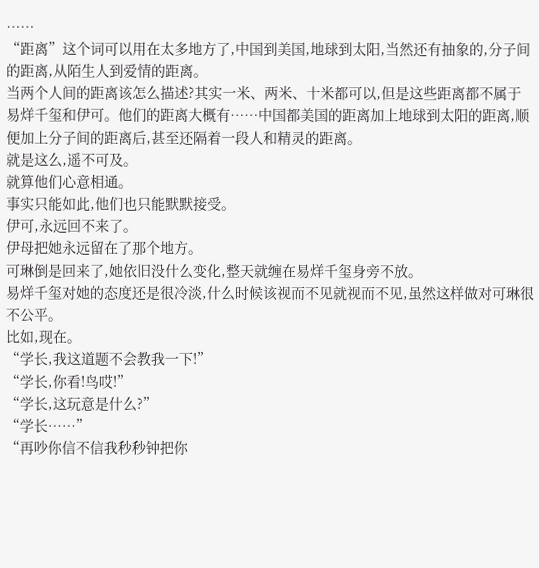……
“距离”这个词可以用在太多地方了,中国到美国,地球到太阳,当然还有抽象的,分子间的距离,从陌生人到爱情的距离。
当两个人间的距离该怎么描述?其实一米、两米、十米都可以,但是这些距离都不属于易烊千玺和伊可。他们的距离大概有……中国都美国的距离加上地球到太阳的距离,顺便加上分子间的距离后,甚至还隔着一段人和精灵的距离。
就是这么,遥不可及。
就算他们心意相通。
事实只能如此,他们也只能默默接受。
伊可,永远回不来了。
伊母把她永远留在了那个地方。
可琳倒是回来了,她依旧没什么变化,整天就缠在易烊千玺身旁不放。
易烊千玺对她的态度还是很冷淡,什么时候该视而不见就视而不见,虽然这样做对可琳很不公平。
比如,现在。
“学长,我这道题不会教我一下!”
“学长,你看!鸟哎!”
“学长,这玩意是什么?”
“学长……”
“再吵你信不信我秒秒钟把你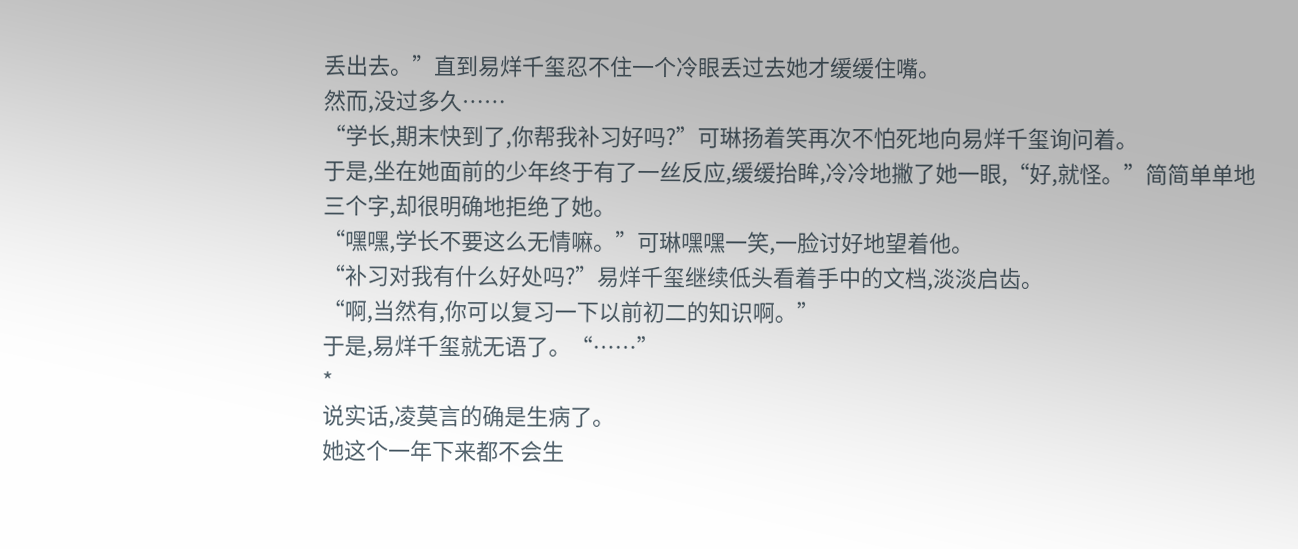丢出去。”直到易烊千玺忍不住一个冷眼丢过去她才缓缓住嘴。
然而,没过多久……
“学长,期末快到了,你帮我补习好吗?”可琳扬着笑再次不怕死地向易烊千玺询问着。
于是,坐在她面前的少年终于有了一丝反应,缓缓抬眸,冷冷地撇了她一眼,“好,就怪。”简简单单地三个字,却很明确地拒绝了她。
“嘿嘿,学长不要这么无情嘛。”可琳嘿嘿一笑,一脸讨好地望着他。
“补习对我有什么好处吗?”易烊千玺继续低头看着手中的文档,淡淡启齿。
“啊,当然有,你可以复习一下以前初二的知识啊。”
于是,易烊千玺就无语了。“……”
*
说实话,凌莫言的确是生病了。
她这个一年下来都不会生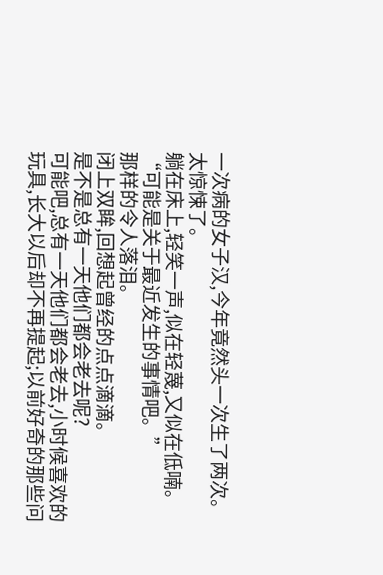一次病的女子汉,今年竟然头一次生了两次。
太惊悚了。
躺在床上,轻笑一声,似在轻蔑,又似在低喃。
“可能是关于最近发生的事情吧。”
那样的令人落泪。
闭上双眸,回想起曾经的点点滴滴。
是不是总有一天他们都会老去呢?
可能吧,总有一天他们都会老去,小时候喜欢的玩具,长大以后却不再提起;以前好奇的那些问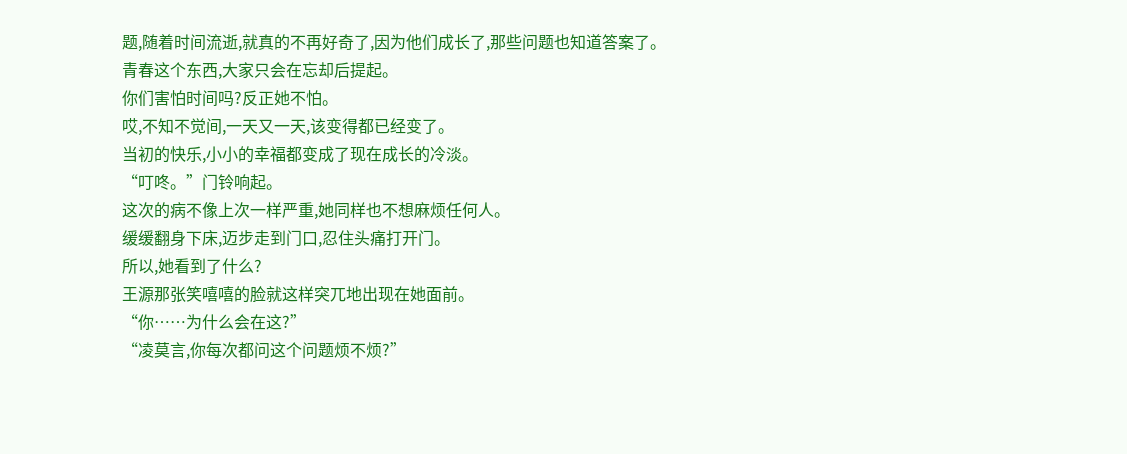题,随着时间流逝,就真的不再好奇了,因为他们成长了,那些问题也知道答案了。
青春这个东西,大家只会在忘却后提起。
你们害怕时间吗?反正她不怕。
哎,不知不觉间,一天又一天,该变得都已经变了。
当初的快乐,小小的幸福都变成了现在成长的冷淡。
“叮咚。”门铃响起。
这次的病不像上次一样严重,她同样也不想麻烦任何人。
缓缓翻身下床,迈步走到门口,忍住头痛打开门。
所以,她看到了什么?
王源那张笑嘻嘻的脸就这样突兀地出现在她面前。
“你……为什么会在这?”
“凌莫言,你每次都问这个问题烦不烦?”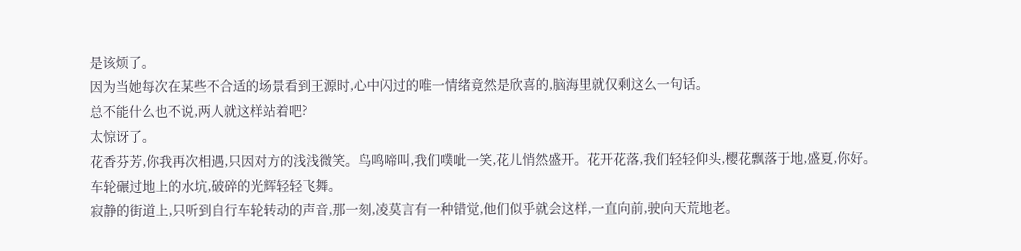是该烦了。
因为当她每次在某些不合适的场景看到王源时,心中闪过的唯一情绪竟然是欣喜的,脑海里就仅剩这么一句话。
总不能什么也不说,两人就这样站着吧?
太惊讶了。
花香芬芳,你我再次相遇,只因对方的浅浅微笑。鸟鸣啼叫,我们噗呲一笑,花儿悄然盛开。花开花落,我们轻轻仰头,樱花飘落于地,盛夏,你好。
车轮碾过地上的水坑,破碎的光辉轻轻飞舞。
寂静的街道上,只听到自行车轮转动的声音,那一刻,凌莫言有一种错觉,他们似乎就会这样,一直向前,驶向天荒地老。